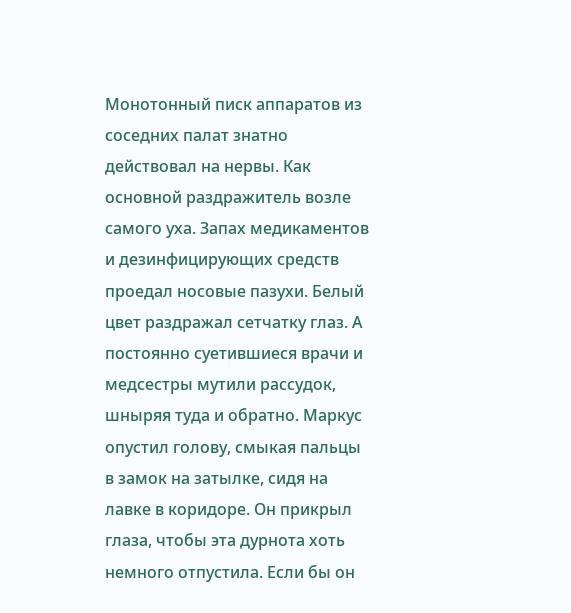Монотонный писк аппаратов из соседних палат знатно действовал на нервы. Как основной раздражитель возле самого уха. Запах медикаментов и дезинфицирующих средств проедал носовые пазухи. Белый цвет раздражал сетчатку глаз. А постоянно суетившиеся врачи и медсестры мутили рассудок, шныряя туда и обратно. Маркус опустил голову, смыкая пальцы в замок на затылке, сидя на лавке в коридоре. Он прикрыл глаза, чтобы эта дурнота хоть немного отпустила. Если бы он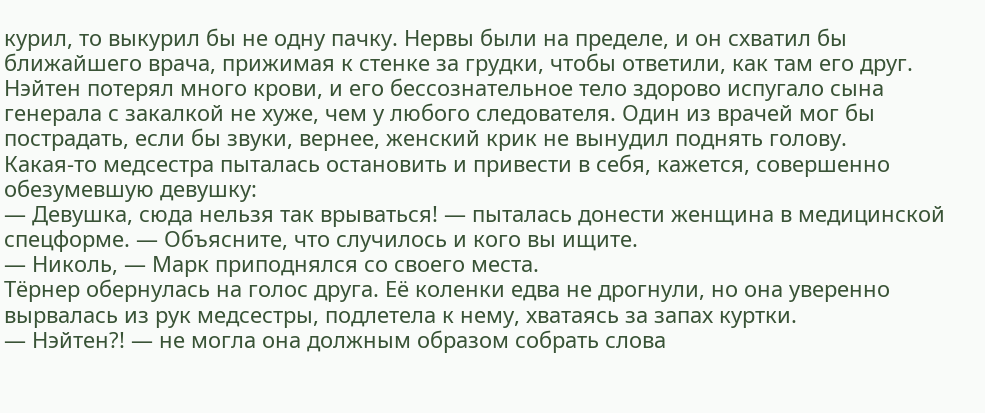курил, то выкурил бы не одну пачку. Нервы были на пределе, и он схватил бы ближайшего врача, прижимая к стенке за грудки, чтобы ответили, как там его друг. Нэйтен потерял много крови, и его бессознательное тело здорово испугало сына генерала с закалкой не хуже, чем у любого следователя. Один из врачей мог бы пострадать, если бы звуки, вернее, женский крик не вынудил поднять голову.
Какая-то медсестра пыталась остановить и привести в себя, кажется, совершенно обезумевшую девушку:
— Девушка, сюда нельзя так врываться! — пыталась донести женщина в медицинской спецформе. — Объясните, что случилось и кого вы ищите.
— Николь, — Марк приподнялся со своего места.
Тёрнер обернулась на голос друга. Её коленки едва не дрогнули, но она уверенно вырвалась из рук медсестры, подлетела к нему, хватаясь за запах куртки.
— Нэйтен?! — не могла она должным образом собрать слова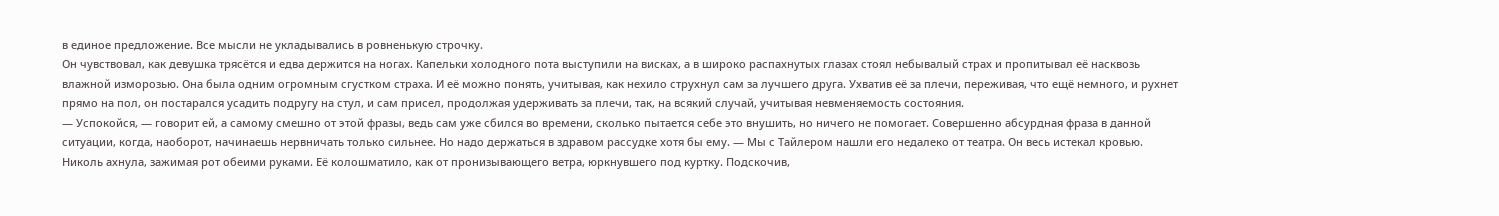в единое предложение. Все мысли не укладывались в ровненькую строчку.
Он чувствовал, как девушка трясётся и едва держится на ногах. Капельки холодного пота выступили на висках, а в широко распахнутых глазах стоял небывалый страх и пропитывал её насквозь влажной изморозью. Она была одним огромным сгустком страха. И её можно понять, учитывая, как нехило струхнул сам за лучшего друга. Ухватив её за плечи, переживая, что ещё немного, и рухнет прямо на пол, он постарался усадить подругу на стул, и сам присел, продолжая удерживать за плечи, так, на всякий случай, учитывая невменяемость состояния.
— Успокойся, — говорит ей, а самому смешно от этой фразы, ведь сам уже сбился во времени, сколько пытается себе это внушить, но ничего не помогает. Совершенно абсурдная фраза в данной ситуации, когда, наоборот, начинаешь нервничать только сильнее. Но надо держаться в здравом рассудке хотя бы ему. — Мы с Тайлером нашли его недалеко от театра. Он весь истекал кровью.
Николь ахнула, зажимая рот обеими руками. Её колошматило, как от пронизывающего ветра, юркнувшего под куртку. Подскочив,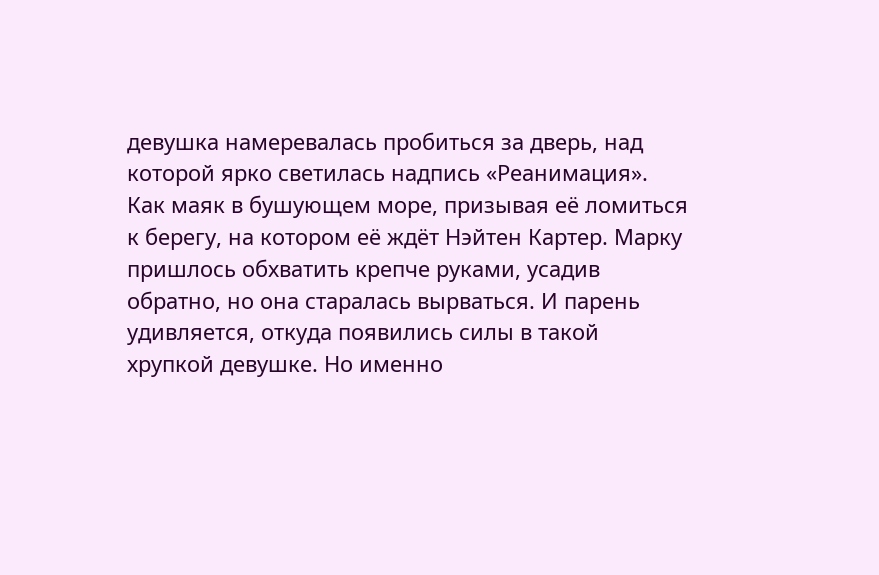девушка намеревалась пробиться за дверь, над которой ярко светилась надпись «Реанимация». Как маяк в бушующем море, призывая её ломиться к берегу, на котором её ждёт Нэйтен Картер. Марку пришлось обхватить крепче руками, усадив обратно, но она старалась вырваться. И парень удивляется, откуда появились силы в такой хрупкой девушке. Но именно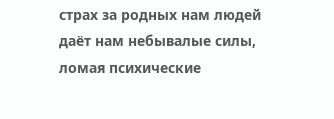страх за родных нам людей даёт нам небывалые силы, ломая психические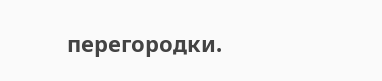перегородки.